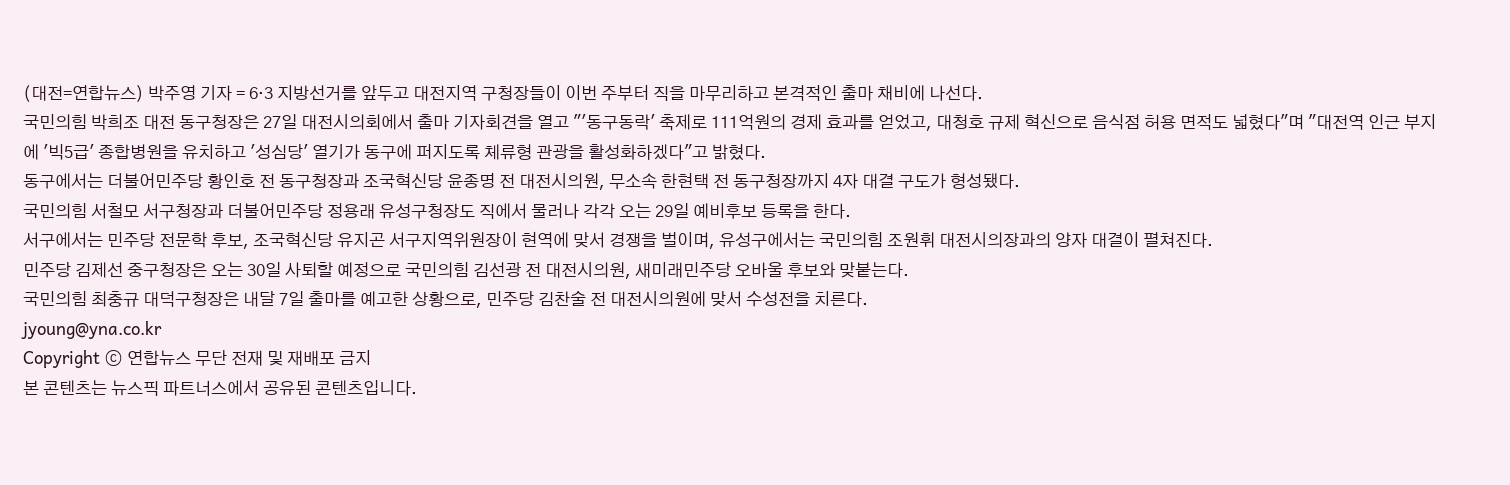(대전=연합뉴스) 박주영 기자 = 6·3 지방선거를 앞두고 대전지역 구청장들이 이번 주부터 직을 마무리하고 본격적인 출마 채비에 나선다.
국민의힘 박희조 대전 동구청장은 27일 대전시의회에서 출마 기자회견을 열고 "'동구동락' 축제로 111억원의 경제 효과를 얻었고, 대청호 규제 혁신으로 음식점 허용 면적도 넓혔다"며 "대전역 인근 부지에 '빅5급' 종합병원을 유치하고 '성심당' 열기가 동구에 퍼지도록 체류형 관광을 활성화하겠다"고 밝혔다.
동구에서는 더불어민주당 황인호 전 동구청장과 조국혁신당 윤종명 전 대전시의원, 무소속 한현택 전 동구청장까지 4자 대결 구도가 형성됐다.
국민의힘 서철모 서구청장과 더불어민주당 정용래 유성구청장도 직에서 물러나 각각 오는 29일 예비후보 등록을 한다.
서구에서는 민주당 전문학 후보, 조국혁신당 유지곤 서구지역위원장이 현역에 맞서 경쟁을 벌이며, 유성구에서는 국민의힘 조원휘 대전시의장과의 양자 대결이 펼쳐진다.
민주당 김제선 중구청장은 오는 30일 사퇴할 예정으로 국민의힘 김선광 전 대전시의원, 새미래민주당 오바울 후보와 맞붙는다.
국민의힘 최충규 대덕구청장은 내달 7일 출마를 예고한 상황으로, 민주당 김찬술 전 대전시의원에 맞서 수성전을 치른다.
jyoung@yna.co.kr
Copyright ⓒ 연합뉴스 무단 전재 및 재배포 금지
본 콘텐츠는 뉴스픽 파트너스에서 공유된 콘텐츠입니다.